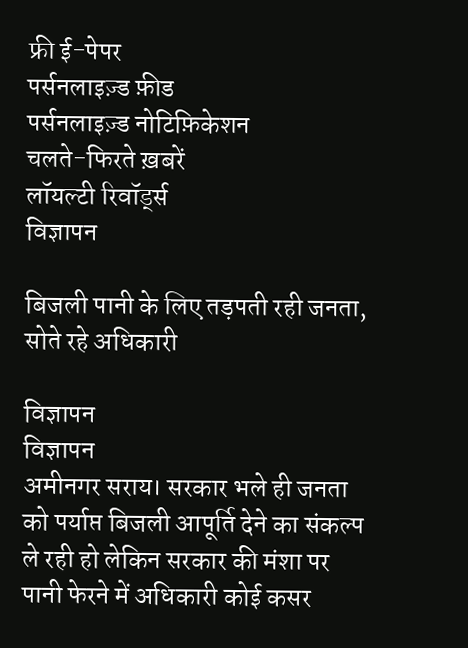फ्री ई-पेपर
पर्सनलाइज़्ड फ़ीड
पर्सनलाइज़्ड नोटिफ़िकेशन
चलते-फिरते ख़बरें
लॉयल्टी रिवॉर्ड्स
विज्ञापन

बिजली पानी के लिए तड़पती रही जनता, सोते रहे अधिकारी

विज्ञापन
विज्ञापन
अमीनगर सराय। सरकार भले ही जनता को पर्याप्त बिजली आपूर्ति देने का संकल्प ले रही हो लेकिन सरकार की मंशा पर पानी फेरने में अधिकारी कोई कसर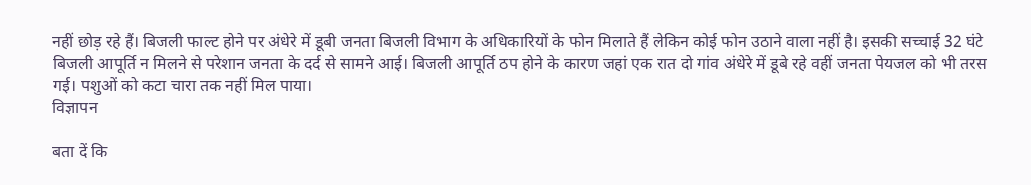नहीं छोड़ रहे हैं। बिजली फाल्ट होने पर अंधेरे में डूबी जनता बिजली विभाग के अधिकारियों के फोन मिलाते हैं लेकिन कोई फोन उठाने वाला नहीं है। इसकी सच्चाई 32 घंटे बिजली आपूर्ति न मिलने से परेशान जनता के दर्द से सामने आई। बिजली आपूर्ति ठप होने के कारण जहां एक रात दो गांव अंधेरे में डूबे रहे वहीं जनता पेयजल को भी तरस गई। पशुओं को कटा चारा तक नहीं मिल पाया।
विज्ञापन

बता दें कि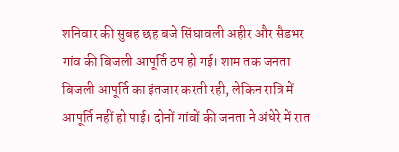शनिवार की सुबह छह बजे सिंघावली अहीर और सैडभर गांव की बिजली आपूर्ति ठप हो गई। शाम तक जनता बिजली आपूर्ति का इंतजार करती रही, लेकिन रात्रि में आपूर्ति नहीं हो पाई। दोनों गांवों की जनता ने अंधेरे में रात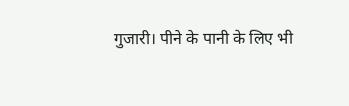गुजारी। पीने के पानी के लिए भी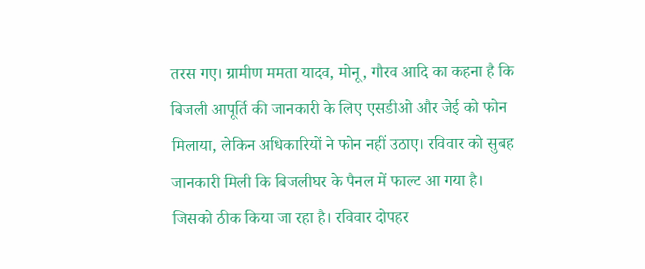तरस गए। ग्रामीण ममता यादव, मोनू, गौरव आदि का कहना है कि बिजली आपूर्ति की जानकारी के लिए एसडीओ और जेई को फोन मिलाया, लेकिन अधिकारियों ने फोन नहीं उठाए। रविवार को सुबह जानकारी मिली कि बिजलीघर के पैनल में फाल्ट आ गया है। जिसको ठीक किया जा रहा है। रविवार दोपहर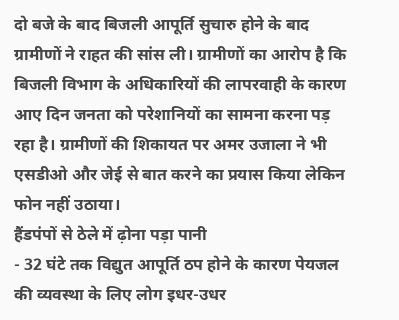दो बजे के बाद बिजली आपूर्ति सुचारु होने के बाद ग्रामीणों ने राहत की सांस ली। ग्रामीणों का आरोप है कि बिजली विभाग के अधिकारियों की लापरवाही के कारण आए दिन जनता को परेशानियों का सामना करना पड़ रहा है। ग्रामीणों की शिकायत पर अमर उजाला ने भी एसडीओ और जेई से बात करने का प्रयास किया लेकिन फोन नहीं उठाया।
हैंडपंपों से ठेले में ढ़ोना पड़ा पानी
- 32 घंटे तक विद्युत आपूर्ति ठप होने के कारण पेयजल की व्यवस्था के लिए लोग इधर-उधर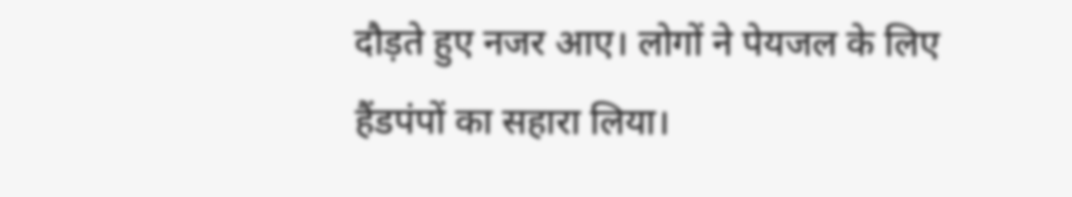दौड़ते हुए नजर आए। लोगों ने पेयजल के लिए हैंडपंपों का सहारा लिया।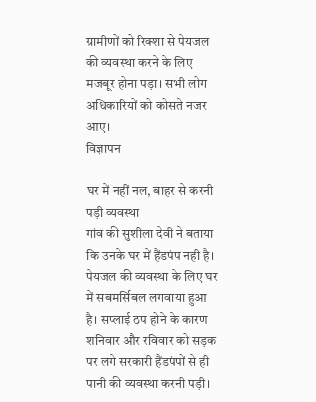ग्रामीणों को रिक्शा से पेयजल की व्यवस्था करने के लिए मजबूर होना पड़ा। सभी लोग अधिकारियों को कोसते नजर आए।
विज्ञापन

घर में नहीं नल, बाहर से करनी पड़ी व्यवस्था
गांव की सुशीला देवी ने बताया कि उनके घर में हैंडपंप नही है। पेयजल की व्यवस्था के लिए घर में सबमर्सिबल लगवाया हुआ है। सप्लाई ठप होने के कारण शनिवार और रविवार को सड़क पर लगे सरकारी हैंडपंपों से ही पानी की व्यवस्था करनी पड़ी।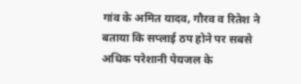गांव के अमित यादव, गौरव व रितेश ने बताया कि सप्लाई ठप होने पर सबसे अधिक परेशानी पेयजल के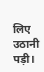लिए उठानी पड़ी।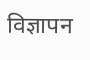विज्ञापन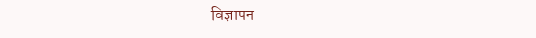विज्ञापन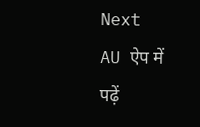Next
AU ऐप में पढ़ें